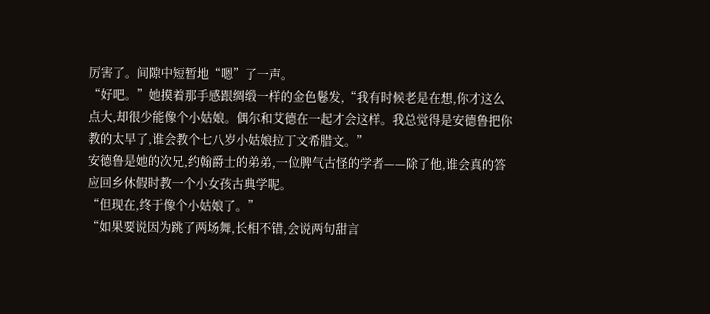厉害了。间隙中短暂地“嗯”了一声。
“好吧。”她摸着那手感跟绸缎一样的金色鬈发,“我有时候老是在想,你才这么点大,却很少能像个小姑娘。偶尔和艾德在一起才会这样。我总觉得是安德鲁把你教的太早了,谁会教个七八岁小姑娘拉丁文希腊文。”
安德鲁是她的次兄,约翰爵士的弟弟,一位脾气古怪的学者——除了他,谁会真的答应回乡休假时教一个小女孩古典学呢。
“但现在,终于像个小姑娘了。”
“如果要说因为跳了两场舞,长相不错,会说两句甜言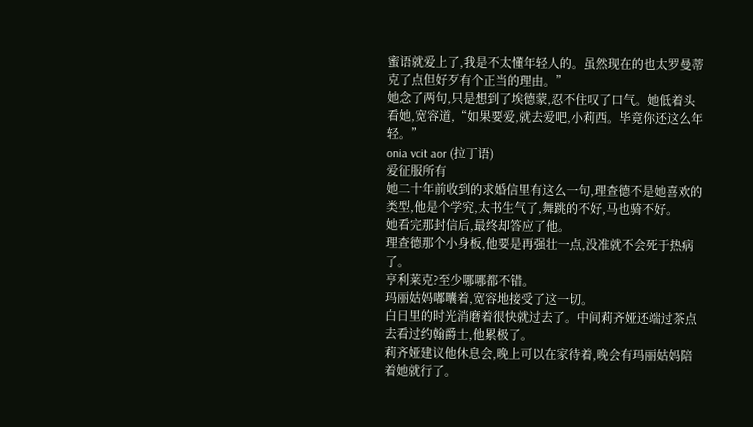蜜语就爱上了,我是不太懂年轻人的。虽然现在的也太罗曼蒂克了点但好歹有个正当的理由。”
她念了两句,只是想到了埃德蒙,忍不住叹了口气。她低着头看她,宽容道,“如果要爱,就去爱吧,小莉西。毕竟你还这么年轻。”
onia vcit aor (拉丁语)
爱征服所有
她二十年前收到的求婚信里有这么一句,理查德不是她喜欢的类型,他是个学究,太书生气了,舞跳的不好,马也骑不好。
她看完那封信后,最终却答应了他。
理查德那个小身板,他要是再强壮一点,没准就不会死于热病了。
亨利莱克?至少哪哪都不错。
玛丽姑妈嘟囔着,宽容地接受了这一切。
白日里的时光消磨着很快就过去了。中间莉齐娅还端过茶点去看过约翰爵士,他累极了。
莉齐娅建议他休息会,晚上可以在家待着,晚会有玛丽姑妈陪着她就行了。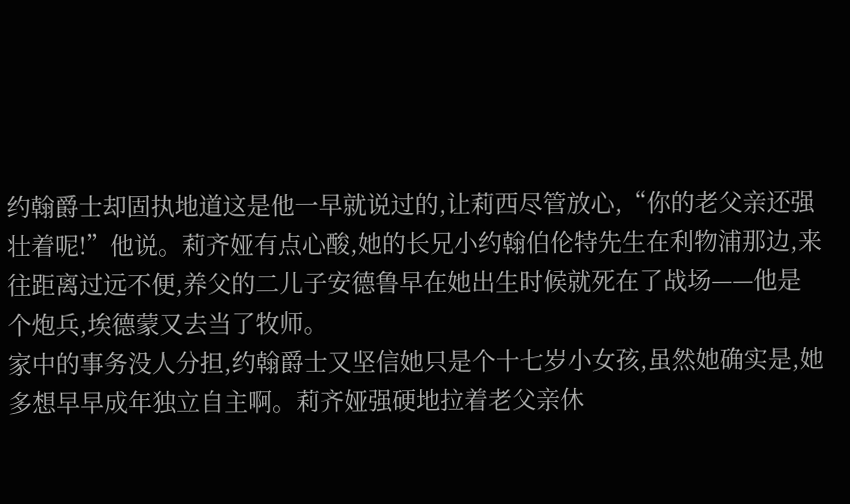约翰爵士却固执地道这是他一早就说过的,让莉西尽管放心,“你的老父亲还强壮着呢!”他说。莉齐娅有点心酸,她的长兄小约翰伯伦特先生在利物浦那边,来往距离过远不便,养父的二儿子安德鲁早在她出生时候就死在了战场——他是个炮兵,埃德蒙又去当了牧师。
家中的事务没人分担,约翰爵士又坚信她只是个十七岁小女孩,虽然她确实是,她多想早早成年独立自主啊。莉齐娅强硬地拉着老父亲休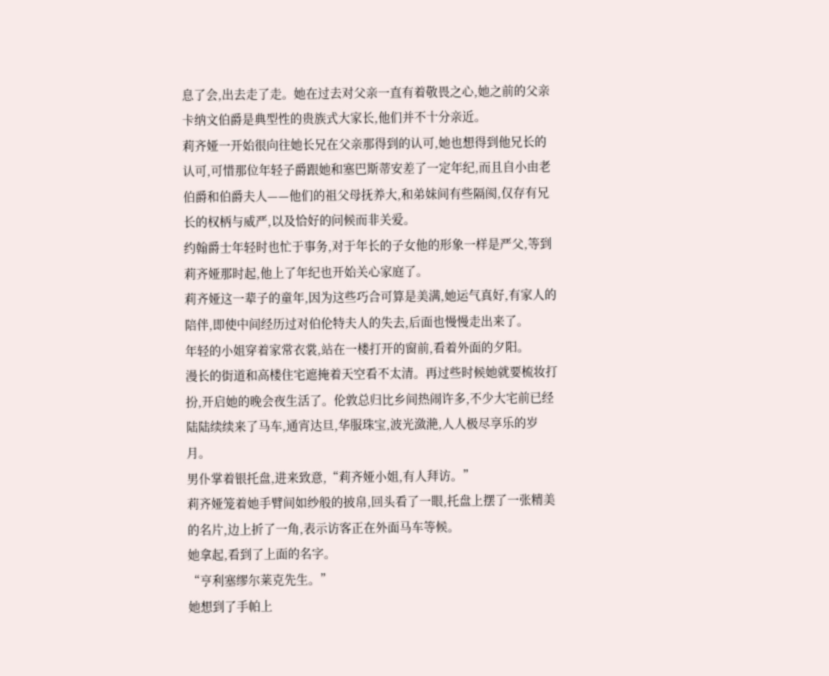息了会,出去走了走。她在过去对父亲一直有着敬畏之心,她之前的父亲卡纳文伯爵是典型性的贵族式大家长,他们并不十分亲近。
莉齐娅一开始很向往她长兄在父亲那得到的认可,她也想得到他兄长的认可,可惜那位年轻子爵跟她和塞巴斯蒂安差了一定年纪,而且自小由老伯爵和伯爵夫人——他们的祖父母抚养大,和弟妹间有些隔阂,仅存有兄长的权柄与威严,以及恰好的问候而非关爱。
约翰爵士年轻时也忙于事务,对于年长的子女他的形象一样是严父,等到莉齐娅那时起,他上了年纪也开始关心家庭了。
莉齐娅这一辈子的童年,因为这些巧合可算是美满,她运气真好,有家人的陪伴,即使中间经历过对伯伦特夫人的失去,后面也慢慢走出来了。
年轻的小姐穿着家常衣裳,站在一楼打开的窗前,看着外面的夕阳。
漫长的街道和高楼住宅遮掩着天空看不太清。再过些时候她就要梳妆打扮,开启她的晚会夜生活了。伦敦总归比乡间热闹许多,不少大宅前已经陆陆续续来了马车,通宵达旦,华服珠宝,波光潋滟,人人极尽享乐的岁月。
男仆掌着银托盘,进来致意,“莉齐娅小姐,有人拜访。”
莉齐娅笼着她手臂间如纱般的披帛,回头看了一眼,托盘上摆了一张精美的名片,边上折了一角,表示访客正在外面马车等候。
她拿起,看到了上面的名字。
“亨利塞缪尔莱克先生。”
她想到了手帕上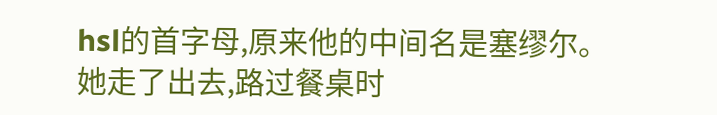hsl的首字母,原来他的中间名是塞缪尔。
她走了出去,路过餐桌时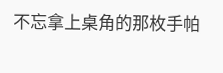不忘拿上桌角的那枚手帕